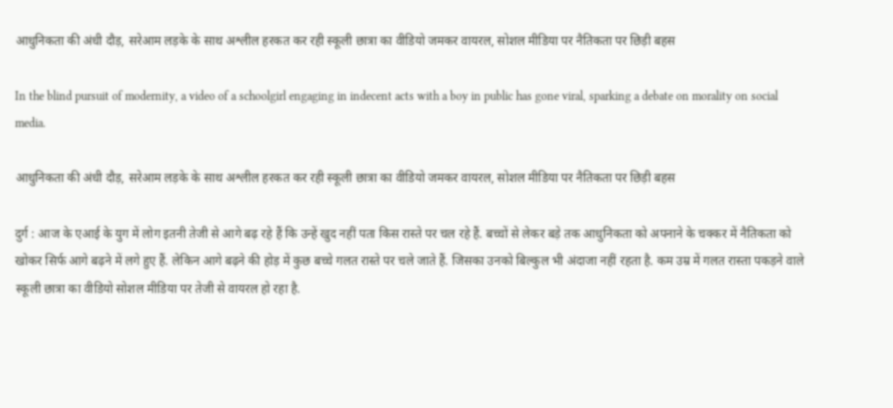आधुनिकता की अंधी दौड़, सरेआम लड़के के साथ अश्लील हरकत कर रही स्कूली छात्रा का वीडियो जमकर वायरल, सोशल मीडिया पर नैतिकता पर छिड़ी बहस

In the blind pursuit of modernity, a video of a schoolgirl engaging in indecent acts with a boy in public has gone viral, sparking a debate on morality on social media.

आधुनिकता की अंधी दौड़, सरेआम लड़के के साथ अश्लील हरकत कर रही स्कूली छात्रा का वीडियो जमकर वायरल, सोशल मीडिया पर नैतिकता पर छिड़ी बहस

दुर्ग : आज के एआई के युग में लोग इतनी तेजी से आगे बढ़ रहे हैं कि उन्हें खुद नहीं पता किस रास्ते पर चल रहे हैं. बच्चों से लेकर बड़े तक आधुनिकता को अपनाने के चक्कर में नैतिकता को खोकर सिर्फ आगे बढ़ने में लगे हुए हैं. लेकिन आगे बढ़ने की होड़ में कुछ बच्चे गलत रास्ते पर चले जाते हैं. जिसका उनको बिल्कुल भी अंदाजा नहीं रहता है. कम उम्र में गलत रास्ता पकड़ने वाले स्कूली छात्रा का वीडियो सोशल मीडिया पर तेजी से वायरल हो रहा है.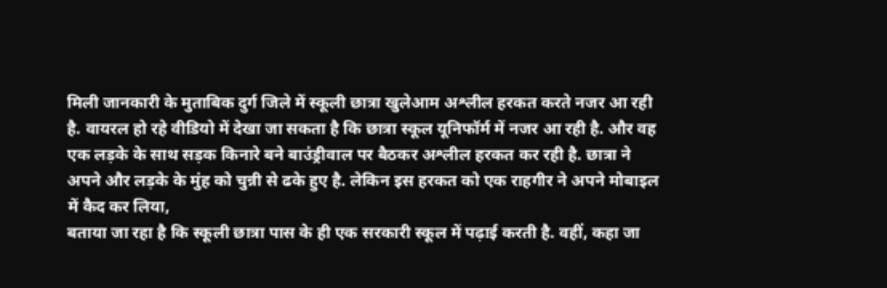मिली जानकारी के मुताबिक दुर्ग जिले में स्कूली छात्रा खुलेआम अश्लील हरकत करते नजर आ रही है. वायरल हो रहे वीडियो में देखा जा सकता है कि छात्रा स्कूल यूनिफॉर्म में नजर आ रही है. और वह एक लड़के के साथ सड़क किनारे बने बाउंड्रीवाल पर बैठकर अश्लील हरकत कर रही है. छात्रा ने अपने और लड़के के मुंह को चुन्नी से ढके हुए है. लेकिन इस हरकत को एक राहगीर ने अपने मोबाइल में कैद कर लिया,
बताया जा रहा है कि स्कूली छात्रा पास के ही एक सरकारी स्कूल में पढ़ाई करती है. वहीं, कहा जा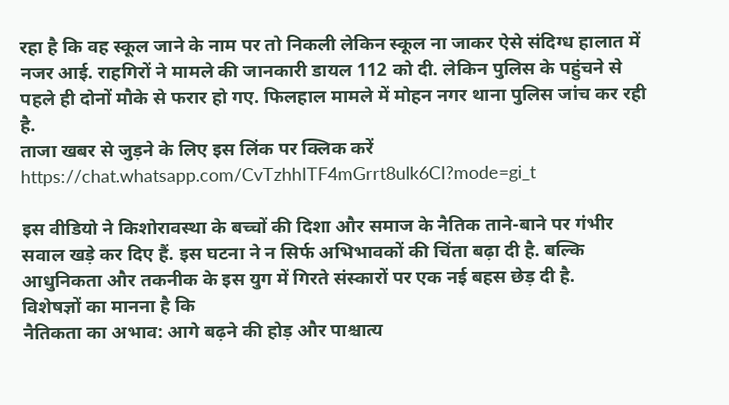रहा है कि वह स्कूल जाने के नाम पर तो निकली लेकिन स्कूल ना जाकर ऐसे संदिग्ध हालात में नजर आई. राहगिरों ने मामले की जानकारी डायल 112 को दी. लेकिन पुलिस के पहुंचने से पहले ही दोनों मौके से फरार हो गए. फिलहाल मामले में मोहन नगर थाना पुलिस जांच कर रही है.
ताजा खबर से जुड़ने के लिए इस लिंक पर क्लिक करें
https://chat.whatsapp.com/CvTzhhITF4mGrrt8ulk6CI?mode=gi_t

इस वीडियो ने किशोरावस्था के बच्चों की दिशा और समाज के नैतिक ताने-बाने पर गंभीर सवाल खड़े कर दिए हैं. इस घटना ने न सिर्फ अभिभावकों की चिंता बढ़ा दी है. बल्कि आधुनिकता और तकनीक के इस युग में गिरते संस्कारों पर एक नई बहस छेड़ दी है.
विशेषज्ञों का मानना है कि
नैतिकता का अभाव: आगे बढ़ने की होड़ और पाश्चात्य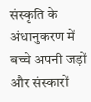संस्कृति के अंधानुकरण में बच्चे अपनी जड़ों और संस्कारों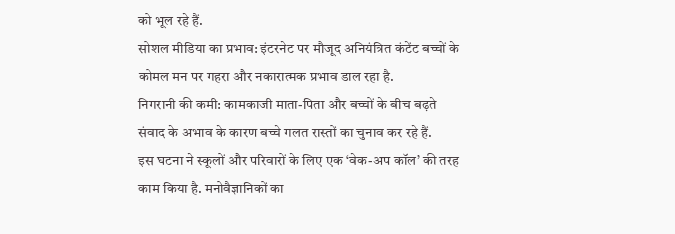को भूल रहे हैं.
सोशल मीडिया का प्रभाव: इंटरनेट पर मौजूद अनियंत्रित कंटेंट बच्चों के कोमल मन पर गहरा और नकारात्मक प्रभाव डाल रहा है.
निगरानी की कमी: कामकाजी माता-पिता और बच्चों के बीच बढ़ते संवाद के अभाव के कारण बच्चे गलत रास्तों का चुनाव कर रहे हैं.
इस घटना ने स्कूलों और परिवारों के लिए एक ‘वेक-अप कॉल’ की तरह काम किया है. मनोवैज्ञानिकों का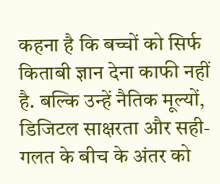कहना है कि बच्चों को सिर्फ किताबी ज्ञान देना काफी नहीं है. बल्कि उन्हें नैतिक मूल्यों, डिजिटल साक्षरता और सही-गलत के बीच के अंतर को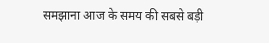समझाना आज के समय की सबसे बड़ी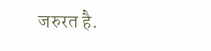जरुरत है.